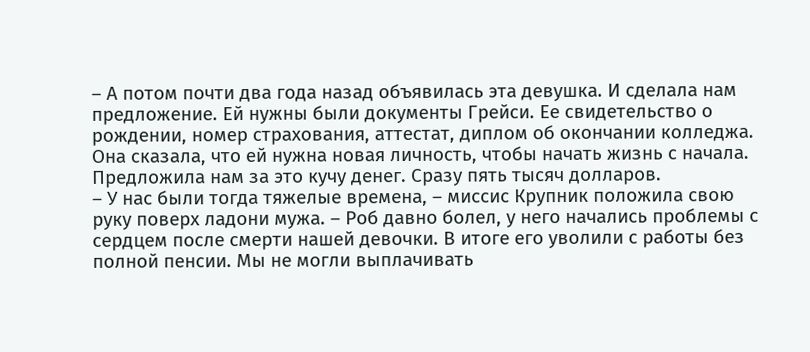– А потом почти два года назад объявилась эта девушка. И сделала нам предложение. Ей нужны были документы Грейси. Ее свидетельство о рождении, номер страхования, аттестат, диплом об окончании колледжа. Она сказала, что ей нужна новая личность, чтобы начать жизнь с начала. Предложила нам за это кучу денег. Сразу пять тысяч долларов.
– У нас были тогда тяжелые времена, – миссис Крупник положила свою руку поверх ладони мужа. – Роб давно болел, у него начались проблемы с сердцем после смерти нашей девочки. В итоге его уволили с работы без полной пенсии. Мы не могли выплачивать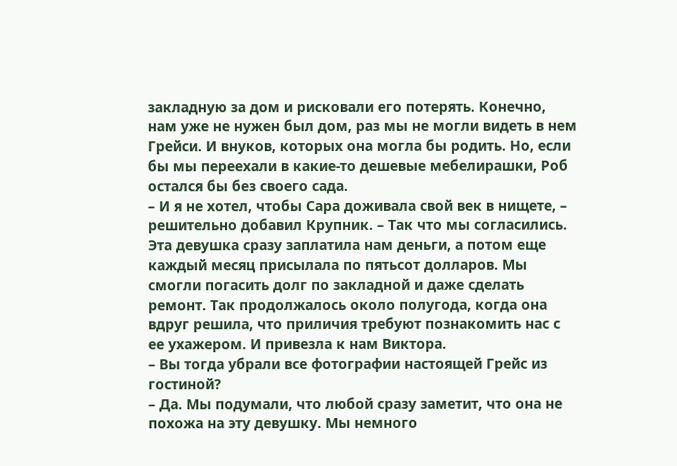закладную за дом и рисковали его потерять. Конечно, нам уже не нужен был дом, раз мы не могли видеть в нем Грейси. И внуков, которых она могла бы родить. Но, если бы мы переехали в какие-то дешевые мебелирашки, Роб остался бы без своего сада.
– И я не хотел, чтобы Сара доживала свой век в нищете, – решительно добавил Крупник. – Так что мы согласились. Эта девушка сразу заплатила нам деньги, а потом еще каждый месяц присылала по пятьсот долларов. Мы смогли погасить долг по закладной и даже сделать ремонт. Так продолжалось около полугода, когда она вдруг решила, что приличия требуют познакомить нас с ее ухажером. И привезла к нам Виктора.
– Вы тогда убрали все фотографии настоящей Грейс из гостиной?
– Да. Мы подумали, что любой сразу заметит, что она не похожа на эту девушку. Мы немного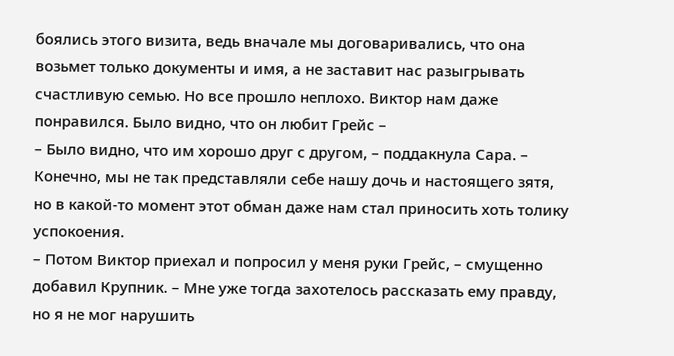боялись этого визита, ведь вначале мы договаривались, что она возьмет только документы и имя, а не заставит нас разыгрывать счастливую семью. Но все прошло неплохо. Виктор нам даже понравился. Было видно, что он любит Грейс –
– Было видно, что им хорошо друг с другом, – поддакнула Сара. – Конечно, мы не так представляли себе нашу дочь и настоящего зятя, но в какой-то момент этот обман даже нам стал приносить хоть толику успокоения.
– Потом Виктор приехал и попросил у меня руки Грейс, – смущенно добавил Крупник. – Мне уже тогда захотелось рассказать ему правду, но я не мог нарушить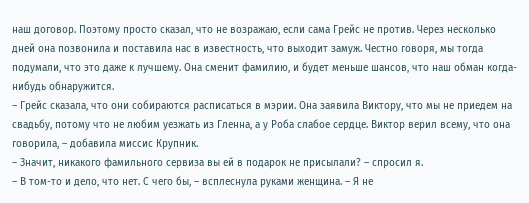наш договор. Поэтому просто сказал, что не возражаю, если сама Грейс не против. Через несколько дней она позвонила и поставила нас в известность, что выходит замуж. Честно говоря, мы тогда подумали, что это даже к лучшему. Она сменит фамилию, и будет меньше шансов, что наш обман когда-нибудь обнаружится.
– Грейс сказала, что они собираются расписаться в мэрии. Она заявила Виктору, что мы не приедем на свадьбу, потому что не любим уезжать из Гленна, а у Роба слабое сердце. Виктор верил всему, что она говорила, – добавила миссис Крупник.
– Значит, никакого фамильного сервиза вы ей в подарок не присылали? – спросил я.
– В том-то и дело, что нет. С чего бы, – всплеснула руками женщина. – Я не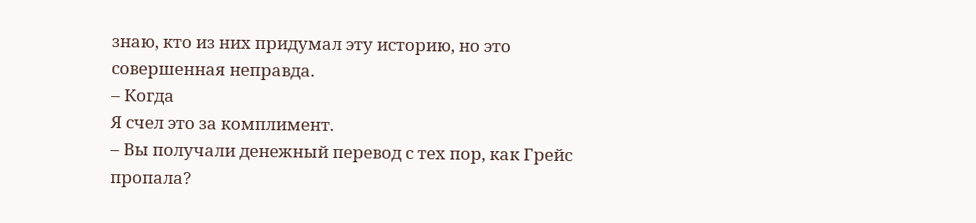знаю, кто из них придумал эту историю, но это совершенная неправда.
– Когда
Я счел это за комплимент.
– Вы получали денежный перевод с тех пор, как Грейс пропала?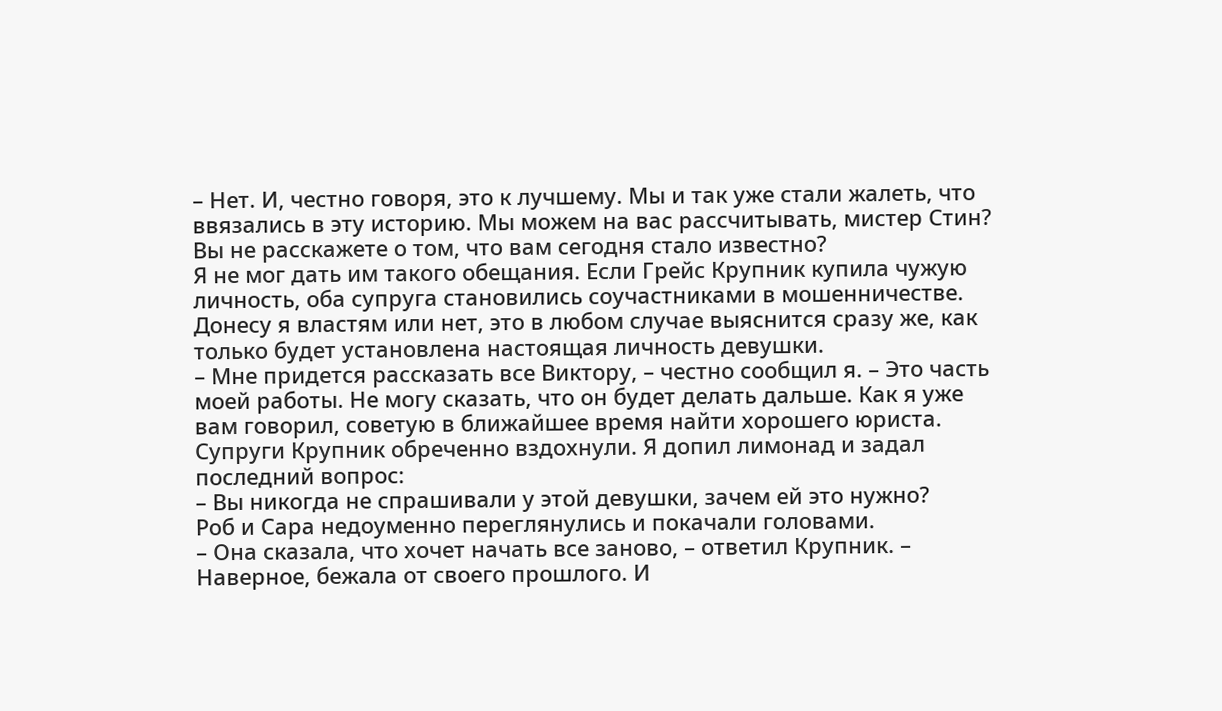– Нет. И, честно говоря, это к лучшему. Мы и так уже стали жалеть, что ввязались в эту историю. Мы можем на вас рассчитывать, мистер Стин? Вы не расскажете о том, что вам сегодня стало известно?
Я не мог дать им такого обещания. Если Грейс Крупник купила чужую личность, оба супруга становились соучастниками в мошенничестве. Донесу я властям или нет, это в любом случае выяснится сразу же, как только будет установлена настоящая личность девушки.
– Мне придется рассказать все Виктору, – честно сообщил я. – Это часть моей работы. Не могу сказать, что он будет делать дальше. Как я уже вам говорил, советую в ближайшее время найти хорошего юриста.
Супруги Крупник обреченно вздохнули. Я допил лимонад и задал последний вопрос:
– Вы никогда не спрашивали у этой девушки, зачем ей это нужно?
Роб и Сара недоуменно переглянулись и покачали головами.
– Она сказала, что хочет начать все заново, – ответил Крупник. – Наверное, бежала от своего прошлого. И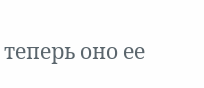теперь оно ее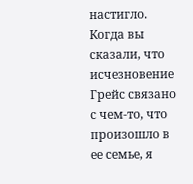настигло. Когда вы сказали, что исчезновение Грейс связано с чем-то, что произошло в ее семье, я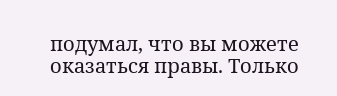подумал, что вы можете оказаться правы. Только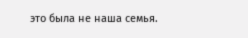это была не наша семья.